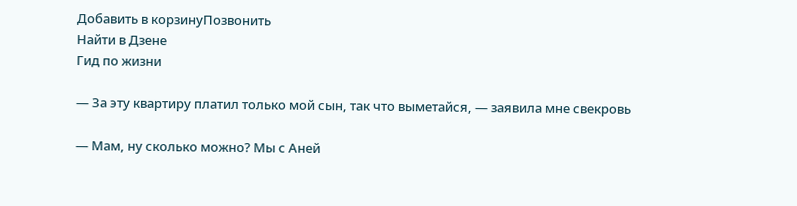Добавить в корзинуПозвонить
Найти в Дзене
Гид по жизни

— За эту квартиру платил только мой сын, так что выметайся, — заявила мне свекровь

— Мам, ну сколько можно? Мы с Аней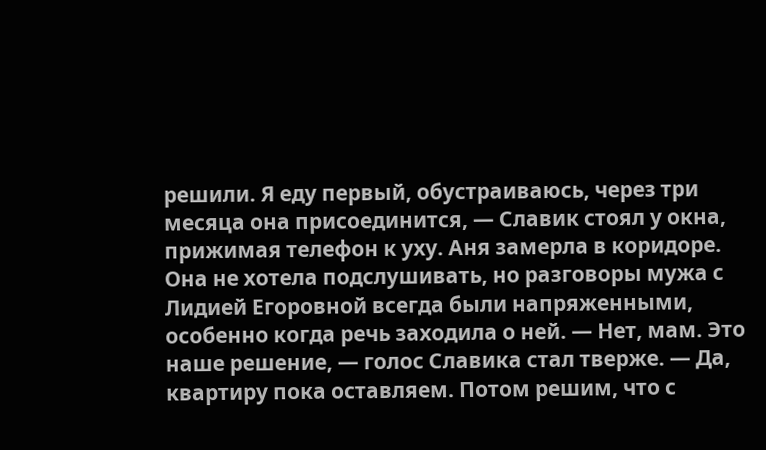решили. Я еду первый, обустраиваюсь, через три месяца она присоединится, — Славик стоял у окна, прижимая телефон к уху. Аня замерла в коридоре. Она не хотела подслушивать, но разговоры мужа с Лидией Егоровной всегда были напряженными, особенно когда речь заходила о ней. — Нет, мам. Это наше решение, — голос Славика стал тверже. — Да, квартиру пока оставляем. Потом решим, что с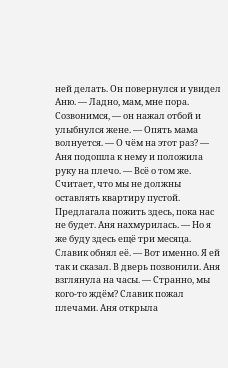ней делать. Он повернулся и увидел Аню. — Ладно, мам, мне пора. Созвонимся, — он нажал отбой и улыбнулся жене. — Опять мама волнуется. — О чём на этот раз? — Аня подошла к нему и положила руку на плечо. — Всё о том же. Считает, что мы не должны оставлять квартиру пустой. Предлагала пожить здесь, пока нас не будет. Аня нахмурилась. — Но я же буду здесь ещё три месяца. Славик обнял её. — Вот именно. Я ей так и сказал. В дверь позвонили. Аня взглянула на часы. — Странно, мы кого-то ждём? Славик пожал плечами. Аня открыла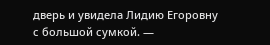дверь и увидела Лидию Егоровну с большой сумкой. —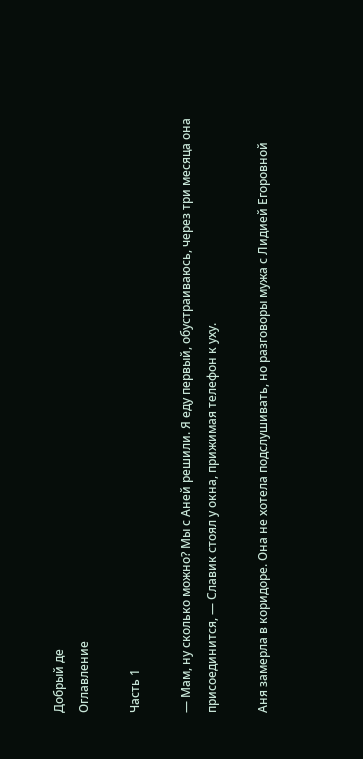Добрый де
Оглавление

Часть 1

— Мам, ну сколько можно? Мы с Аней решили. Я еду первый, обустраиваюсь, через три месяца она присоединится, — Славик стоял у окна, прижимая телефон к уху.

Аня замерла в коридоре. Она не хотела подслушивать, но разговоры мужа с Лидией Егоровной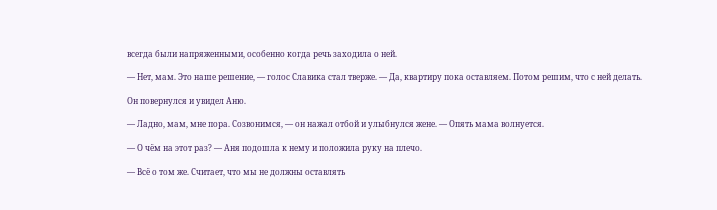всегда были напряженными, особенно когда речь заходила о ней.

— Нет, мам. Это наше решение, — голос Славика стал тверже. — Да, квартиру пока оставляем. Потом решим, что с ней делать.

Он повернулся и увидел Аню.

— Ладно, мам, мне пора. Созвонимся, — он нажал отбой и улыбнулся жене. — Опять мама волнуется.

— О чём на этот раз? — Аня подошла к нему и положила руку на плечо.

— Всё о том же. Считает, что мы не должны оставлять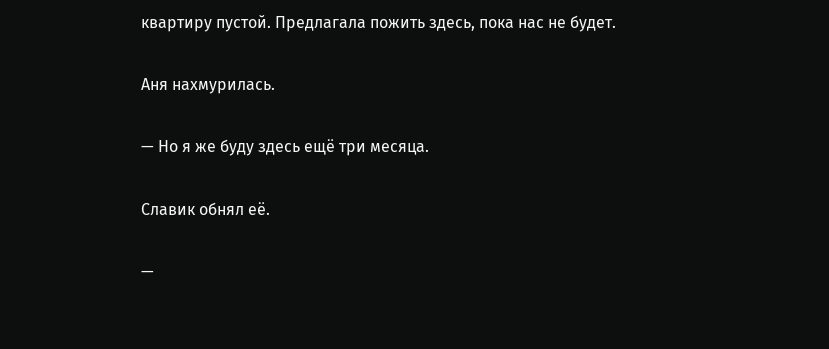квартиру пустой. Предлагала пожить здесь, пока нас не будет.

Аня нахмурилась.

— Но я же буду здесь ещё три месяца.

Славик обнял её.

—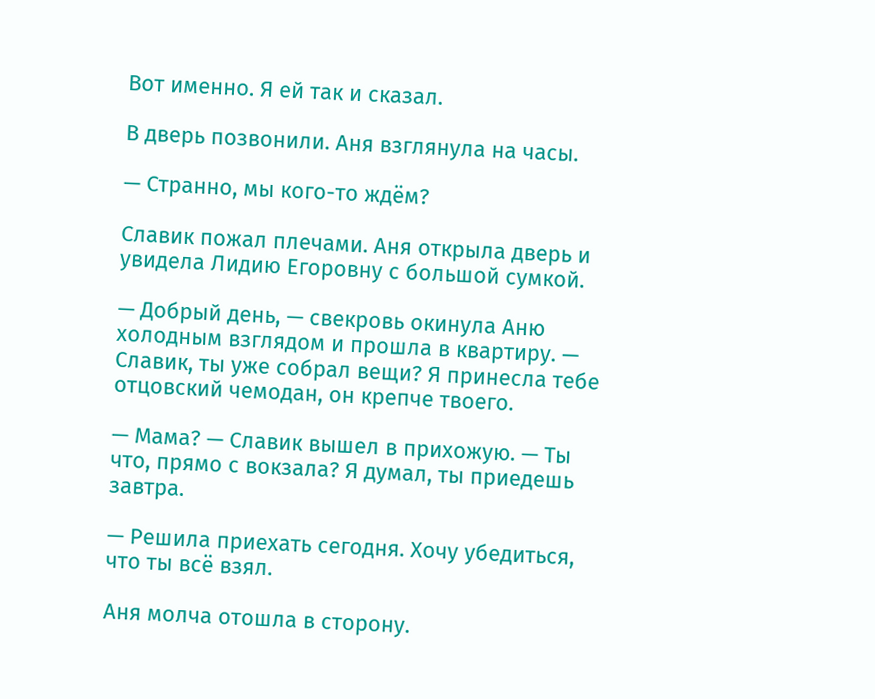Вот именно. Я ей так и сказал.

В дверь позвонили. Аня взглянула на часы.

— Странно, мы кого-то ждём?

Славик пожал плечами. Аня открыла дверь и увидела Лидию Егоровну с большой сумкой.

— Добрый день, — свекровь окинула Аню холодным взглядом и прошла в квартиру. — Славик, ты уже собрал вещи? Я принесла тебе отцовский чемодан, он крепче твоего.

— Мама? — Славик вышел в прихожую. — Ты что, прямо с вокзала? Я думал, ты приедешь завтра.

— Решила приехать сегодня. Хочу убедиться, что ты всё взял.

Аня молча отошла в сторону.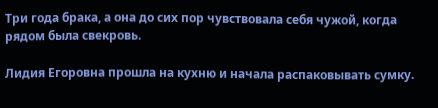Три года брака, а она до сих пор чувствовала себя чужой, когда рядом была свекровь.

Лидия Егоровна прошла на кухню и начала распаковывать сумку.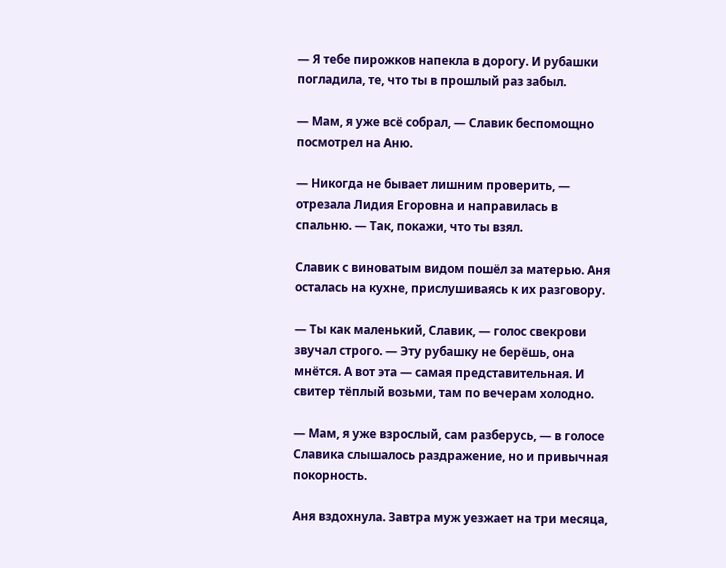— Я тебе пирожков напекла в дорогу. И рубашки погладила, те, что ты в прошлый раз забыл.

— Мам, я уже всё собрал, — Славик беспомощно посмотрел на Аню.

— Никогда не бывает лишним проверить, — отрезала Лидия Егоровна и направилась в спальню. — Так, покажи, что ты взял.

Славик с виноватым видом пошёл за матерью. Аня осталась на кухне, прислушиваясь к их разговору.

— Ты как маленький, Славик, — голос свекрови звучал строго. — Эту рубашку не берёшь, она мнётся. А вот эта — самая представительная. И свитер тёплый возьми, там по вечерам холодно.

— Мам, я уже взрослый, сам разберусь, — в голосе Славика слышалось раздражение, но и привычная покорность.

Аня вздохнула. Завтра муж уезжает на три месяца,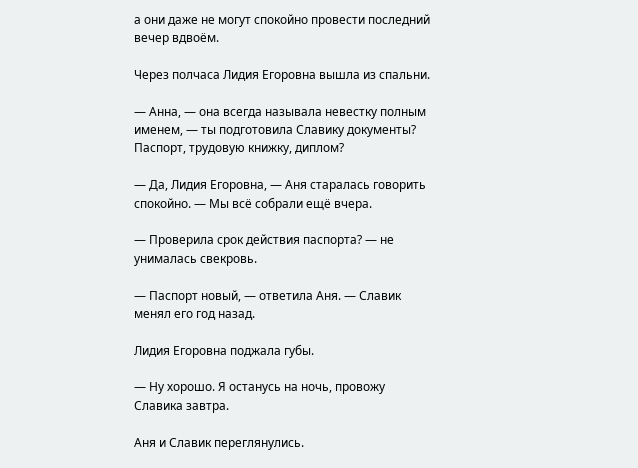а они даже не могут спокойно провести последний вечер вдвоём.

Через полчаса Лидия Егоровна вышла из спальни.

— Анна, — она всегда называла невестку полным именем, — ты подготовила Славику документы? Паспорт, трудовую книжку, диплом?

— Да, Лидия Егоровна, — Аня старалась говорить спокойно. — Мы всё собрали ещё вчера.

— Проверила срок действия паспорта? — не унималась свекровь.

— Паспорт новый, — ответила Аня. — Славик менял его год назад.

Лидия Егоровна поджала губы.

— Ну хорошо. Я останусь на ночь, провожу Славика завтра.

Аня и Славик переглянулись.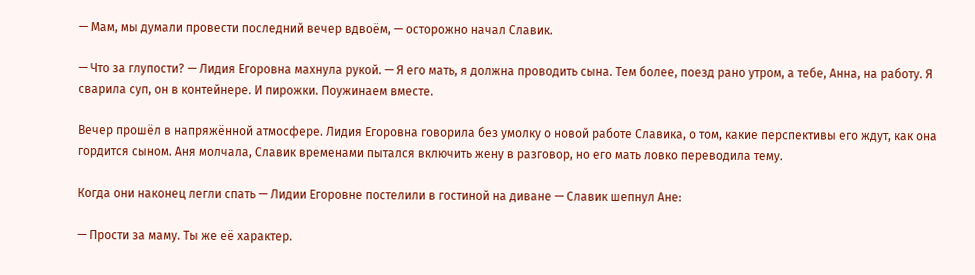— Мам, мы думали провести последний вечер вдвоём, — осторожно начал Славик.

— Что за глупости? — Лидия Егоровна махнула рукой. — Я его мать, я должна проводить сына. Тем более, поезд рано утром, а тебе, Анна, на работу. Я сварила суп, он в контейнере. И пирожки. Поужинаем вместе.

Вечер прошёл в напряжённой атмосфере. Лидия Егоровна говорила без умолку о новой работе Славика, о том, какие перспективы его ждут, как она гордится сыном. Аня молчала, Славик временами пытался включить жену в разговор, но его мать ловко переводила тему.

Когда они наконец легли спать — Лидии Егоровне постелили в гостиной на диване — Славик шепнул Ане:

— Прости за маму. Ты же её характер.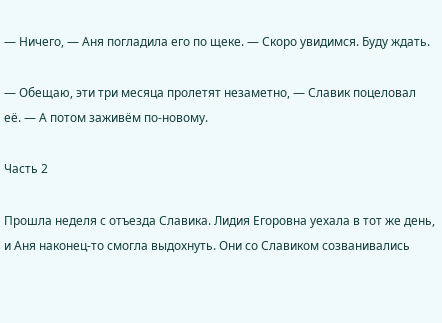— Ничего, — Аня погладила его по щеке. — Скоро увидимся. Буду ждать.

— Обещаю, эти три месяца пролетят незаметно, — Славик поцеловал её. — А потом заживём по-новому.

Часть 2

Прошла неделя с отъезда Славика. Лидия Егоровна уехала в тот же день, и Аня наконец-то смогла выдохнуть. Они со Славиком созванивались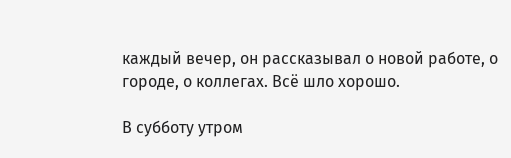каждый вечер, он рассказывал о новой работе, о городе, о коллегах. Всё шло хорошо.

В субботу утром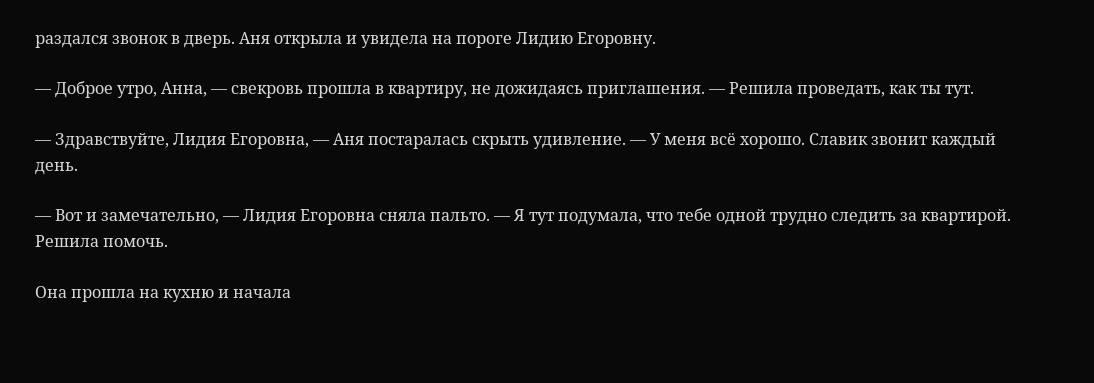раздался звонок в дверь. Аня открыла и увидела на пороге Лидию Егоровну.

— Доброе утро, Анна, — свекровь прошла в квартиру, не дожидаясь приглашения. — Решила проведать, как ты тут.

— Здравствуйте, Лидия Егоровна, — Аня постаралась скрыть удивление. — У меня всё хорошо. Славик звонит каждый день.

— Вот и замечательно, — Лидия Егоровна сняла пальто. — Я тут подумала, что тебе одной трудно следить за квартирой. Решила помочь.

Она прошла на кухню и начала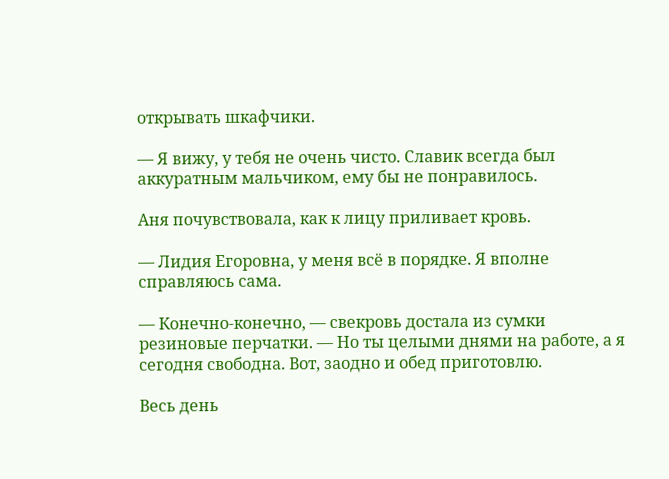открывать шкафчики.

— Я вижу, у тебя не очень чисто. Славик всегда был аккуратным мальчиком, ему бы не понравилось.

Аня почувствовала, как к лицу приливает кровь.

— Лидия Егоровна, у меня всё в порядке. Я вполне справляюсь сама.

— Конечно-конечно, — свекровь достала из сумки резиновые перчатки. — Но ты целыми днями на работе, а я сегодня свободна. Вот, заодно и обед приготовлю.

Весь день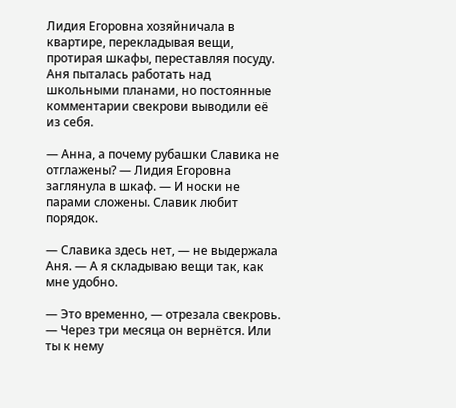Лидия Егоровна хозяйничала в квартире, перекладывая вещи, протирая шкафы, переставляя посуду. Аня пыталась работать над школьными планами, но постоянные комментарии свекрови выводили её из себя.

— Анна, а почему рубашки Славика не отглажены? — Лидия Егоровна заглянула в шкаф. — И носки не парами сложены. Славик любит порядок.

— Славика здесь нет, — не выдержала Аня. — А я складываю вещи так, как мне удобно.

— Это временно, — отрезала свекровь. — Через три месяца он вернётся. Или ты к нему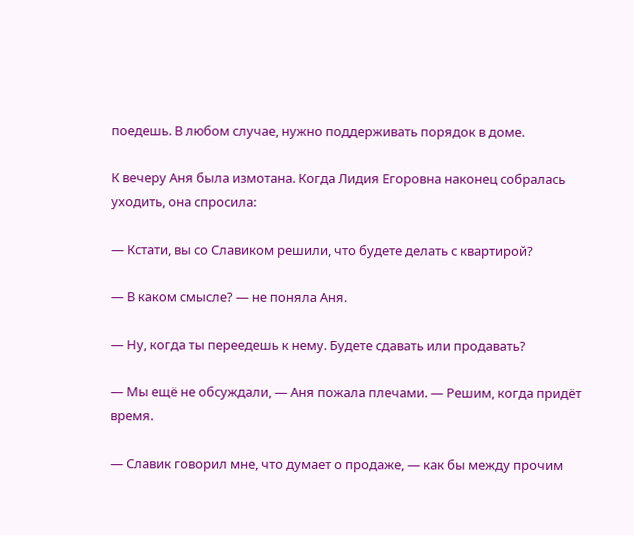поедешь. В любом случае, нужно поддерживать порядок в доме.

К вечеру Аня была измотана. Когда Лидия Егоровна наконец собралась уходить, она спросила:

— Кстати, вы со Славиком решили, что будете делать с квартирой?

— В каком смысле? — не поняла Аня.

— Ну, когда ты переедешь к нему. Будете сдавать или продавать?

— Мы ещё не обсуждали, — Аня пожала плечами. — Решим, когда придёт время.

— Славик говорил мне, что думает о продаже, — как бы между прочим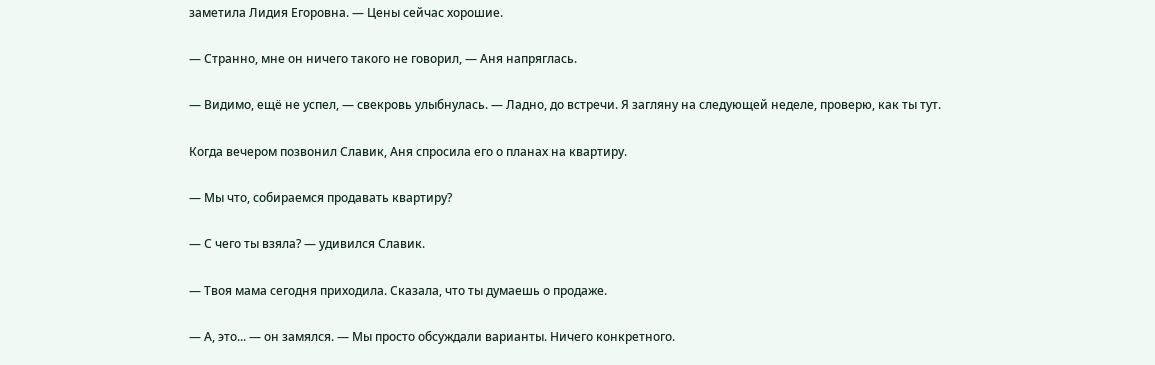заметила Лидия Егоровна. — Цены сейчас хорошие.

— Странно, мне он ничего такого не говорил, — Аня напряглась.

— Видимо, ещё не успел, — свекровь улыбнулась. — Ладно, до встречи. Я загляну на следующей неделе, проверю, как ты тут.

Когда вечером позвонил Славик, Аня спросила его о планах на квартиру.

— Мы что, собираемся продавать квартиру?

— С чего ты взяла? — удивился Славик.

— Твоя мама сегодня приходила. Сказала, что ты думаешь о продаже.

— А, это... — он замялся. — Мы просто обсуждали варианты. Ничего конкретного.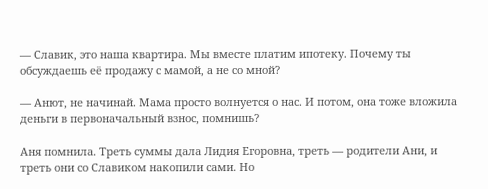— Славик, это наша квартира. Мы вместе платим ипотеку. Почему ты обсуждаешь её продажу с мамой, а не со мной?

— Анют, не начинай. Мама просто волнуется о нас. И потом, она тоже вложила деньги в первоначальный взнос, помнишь?

Аня помнила. Треть суммы дала Лидия Егоровна, треть — родители Ани, и треть они со Славиком накопили сами. Но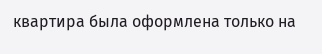квартира была оформлена только на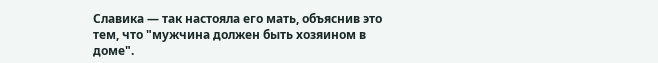Славика — так настояла его мать, объяснив это тем, что "мужчина должен быть хозяином в доме".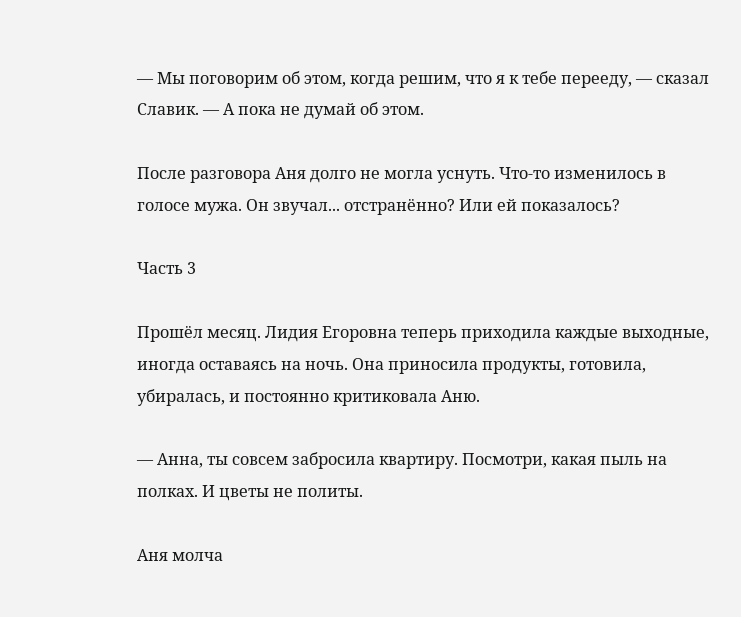— Мы поговорим об этом, когда решим, что я к тебе перееду, — сказал Славик. — А пока не думай об этом.

После разговора Аня долго не могла уснуть. Что-то изменилось в голосе мужа. Он звучал... отстранённо? Или ей показалось?

Часть 3

Прошёл месяц. Лидия Егоровна теперь приходила каждые выходные, иногда оставаясь на ночь. Она приносила продукты, готовила, убиралась, и постоянно критиковала Аню.

— Анна, ты совсем забросила квартиру. Посмотри, какая пыль на полках. И цветы не политы.

Аня молча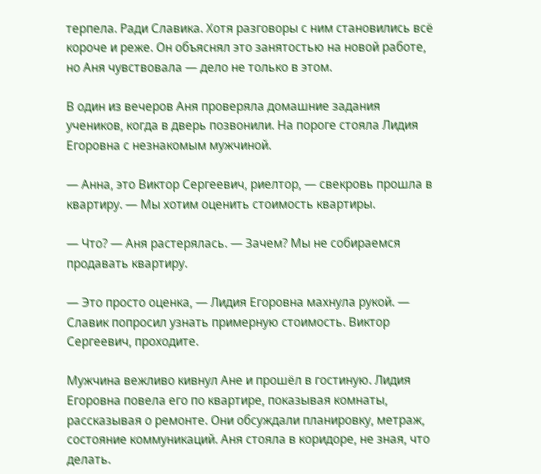терпела. Ради Славика. Хотя разговоры с ним становились всё короче и реже. Он объяснял это занятостью на новой работе, но Аня чувствовала — дело не только в этом.

В один из вечеров Аня проверяла домашние задания учеников, когда в дверь позвонили. На пороге стояла Лидия Егоровна с незнакомым мужчиной.

— Анна, это Виктор Сергеевич, риелтор, — свекровь прошла в квартиру. — Мы хотим оценить стоимость квартиры.

— Что? — Аня растерялась. — Зачем? Мы не собираемся продавать квартиру.

— Это просто оценка, — Лидия Егоровна махнула рукой. — Славик попросил узнать примерную стоимость. Виктор Сергеевич, проходите.

Мужчина вежливо кивнул Ане и прошёл в гостиную. Лидия Егоровна повела его по квартире, показывая комнаты, рассказывая о ремонте. Они обсуждали планировку, метраж, состояние коммуникаций. Аня стояла в коридоре, не зная, что делать.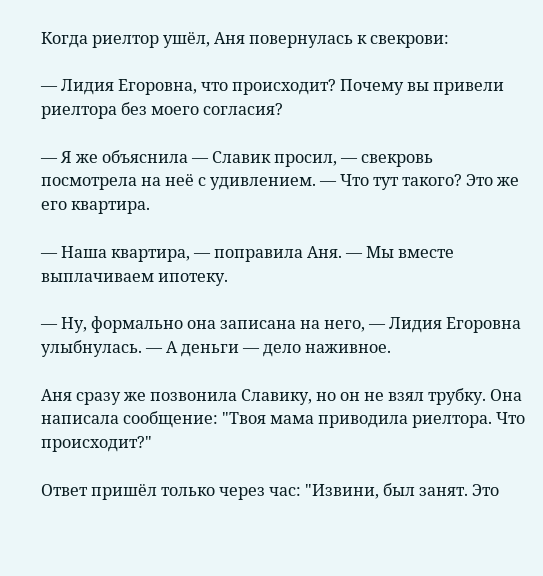Когда риелтор ушёл, Аня повернулась к свекрови:

— Лидия Егоровна, что происходит? Почему вы привели риелтора без моего согласия?

— Я же объяснила — Славик просил, — свекровь посмотрела на неё с удивлением. — Что тут такого? Это же его квартира.

— Наша квартира, — поправила Аня. — Мы вместе выплачиваем ипотеку.

— Ну, формально она записана на него, — Лидия Егоровна улыбнулась. — А деньги — дело наживное.

Аня сразу же позвонила Славику, но он не взял трубку. Она написала сообщение: "Твоя мама приводила риелтора. Что происходит?"

Ответ пришёл только через час: "Извини, был занят. Это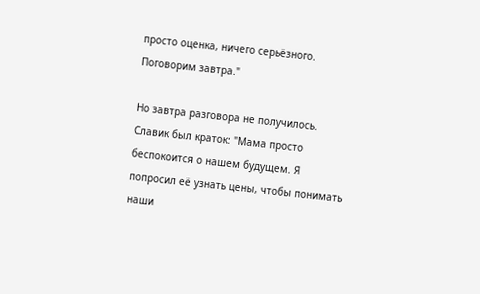просто оценка, ничего серьёзного. Поговорим завтра."

Но завтра разговора не получилось. Славик был краток: "Мама просто беспокоится о нашем будущем. Я попросил её узнать цены, чтобы понимать наши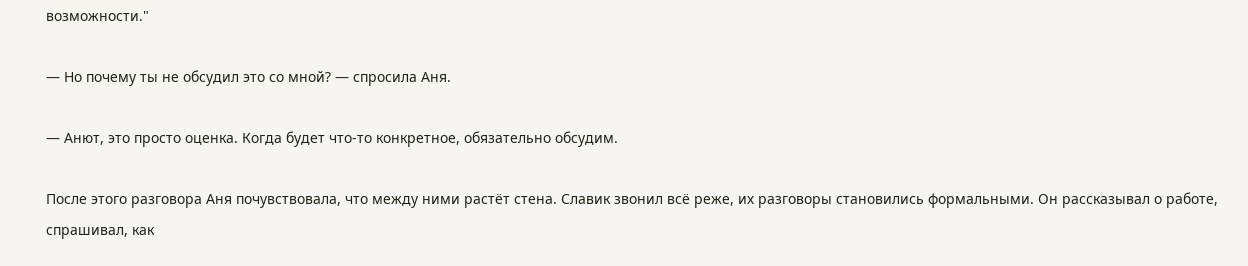возможности."

— Но почему ты не обсудил это со мной? — спросила Аня.

— Анют, это просто оценка. Когда будет что-то конкретное, обязательно обсудим.

После этого разговора Аня почувствовала, что между ними растёт стена. Славик звонил всё реже, их разговоры становились формальными. Он рассказывал о работе, спрашивал, как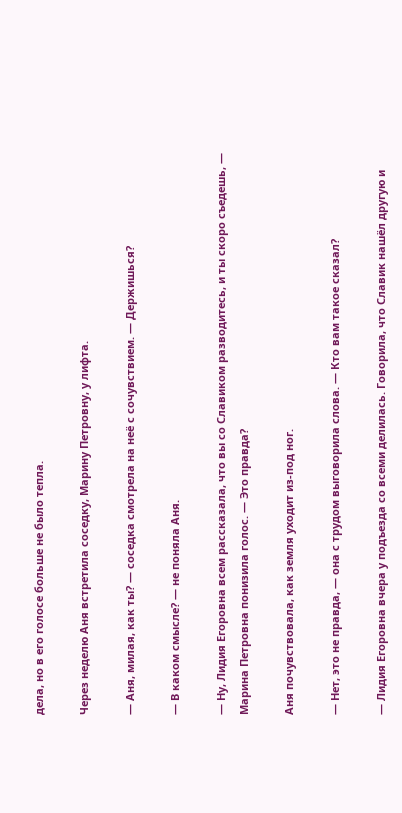дела, но в его голосе больше не было тепла.

Через неделю Аня встретила соседку, Марину Петровну, у лифта.

— Аня, милая, как ты? — соседка смотрела на неё с сочувствием. — Держишься?

— В каком смысле? — не поняла Аня.

— Ну, Лидия Егоровна всем рассказала, что вы со Славиком разводитесь, и ты скоро съедешь, — Марина Петровна понизила голос. — Это правда?

Аня почувствовала, как земля уходит из-под ног.

— Нет, это не правда, — она с трудом выговорила слова. — Кто вам такое сказал?

— Лидия Егоровна вчера у подъезда со всеми делилась. Говорила, что Славик нашёл другую и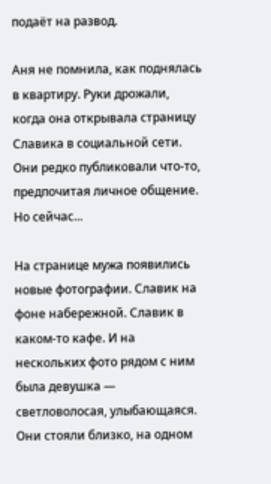подаёт на развод.

Аня не помнила, как поднялась в квартиру. Руки дрожали, когда она открывала страницу Славика в социальной сети. Они редко публиковали что-то, предпочитая личное общение. Но сейчас...

На странице мужа появились новые фотографии. Славик на фоне набережной. Славик в каком-то кафе. И на нескольких фото рядом с ним была девушка — светловолосая, улыбающаяся. Они стояли близко, на одном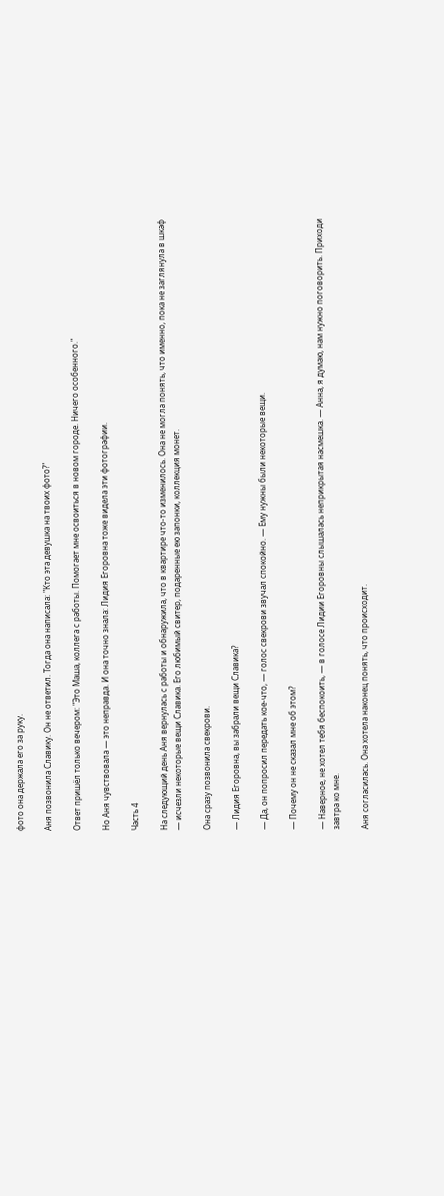фото она держала его за руку.

Аня позвонила Славику. Он не ответил. Тогда она написала: "Кто эта девушка на твоих фото?"

Ответ пришёл только вечером: "Это Маша, коллега с работы. Помогает мне освоиться в новом городе. Ничего особенного."

Но Аня чувствовала — это неправда. И она точно знала: Лидия Егоровна тоже видела эти фотографии.

Часть 4

На следующий день Аня вернулась с работы и обнаружила, что в квартире что-то изменилось. Она не могла понять, что именно, пока не заглянула в шкаф — исчезли некоторые вещи Славика. Его любимый свитер, подаренные ею запонки, коллекция монет.

Она сразу позвонила свекрови.

— Лидия Егоровна, вы забрали вещи Славика?

— Да, он попросил передать кое-что, — голос свекрови звучал спокойно. — Ему нужны были некоторые вещи.

— Почему он не сказал мне об этом?

— Наверное, не хотел тебя беспокоить, — в голосе Лидии Егоровны слышалась неприкрытая насмешка. — Анна, я думаю, нам нужно поговорить. Приходи завтра ко мне.

Аня согласилась. Она хотела наконец понять, что происходит.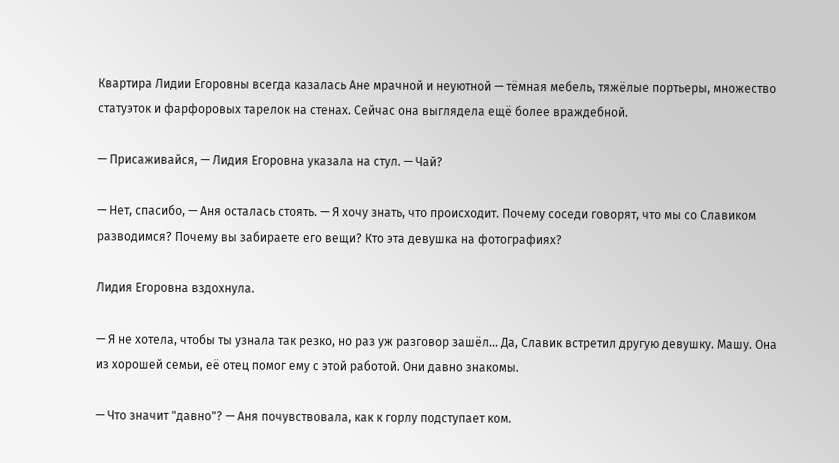Квартира Лидии Егоровны всегда казалась Ане мрачной и неуютной — тёмная мебель, тяжёлые портьеры, множество статуэток и фарфоровых тарелок на стенах. Сейчас она выглядела ещё более враждебной.

— Присаживайся, — Лидия Егоровна указала на стул. — Чай?

— Нет, спасибо, — Аня осталась стоять. — Я хочу знать, что происходит. Почему соседи говорят, что мы со Славиком разводимся? Почему вы забираете его вещи? Кто эта девушка на фотографиях?

Лидия Егоровна вздохнула.

— Я не хотела, чтобы ты узнала так резко, но раз уж разговор зашёл... Да, Славик встретил другую девушку. Машу. Она из хорошей семьи, её отец помог ему с этой работой. Они давно знакомы.

— Что значит "давно"? — Аня почувствовала, как к горлу подступает ком.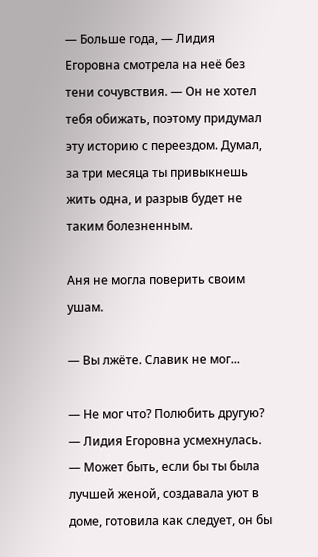— Больше года, — Лидия Егоровна смотрела на неё без тени сочувствия. — Он не хотел тебя обижать, поэтому придумал эту историю с переездом. Думал, за три месяца ты привыкнешь жить одна, и разрыв будет не таким болезненным.

Аня не могла поверить своим ушам.

— Вы лжёте. Славик не мог...

— Не мог что? Полюбить другую? — Лидия Егоровна усмехнулась. — Может быть, если бы ты была лучшей женой, создавала уют в доме, готовила как следует, он бы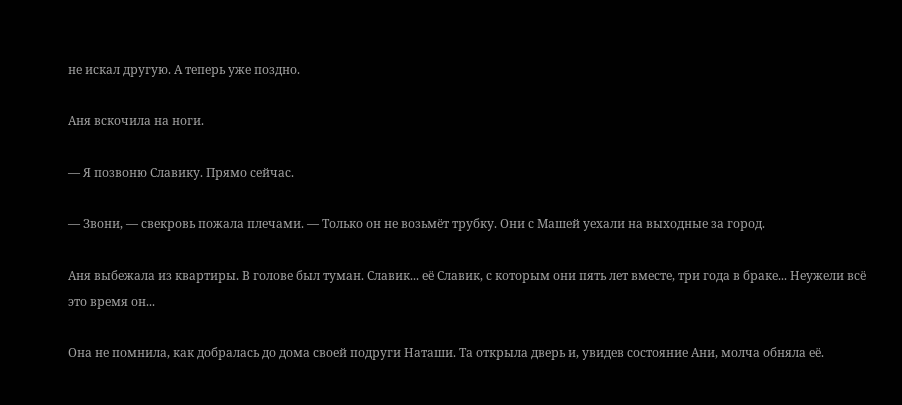не искал другую. А теперь уже поздно.

Аня вскочила на ноги.

— Я позвоню Славику. Прямо сейчас.

— Звони, — свекровь пожала плечами. — Только он не возьмёт трубку. Они с Машей уехали на выходные за город.

Аня выбежала из квартиры. В голове был туман. Славик... её Славик, с которым они пять лет вместе, три года в браке... Неужели всё это время он...

Она не помнила, как добралась до дома своей подруги Наташи. Та открыла дверь и, увидев состояние Ани, молча обняла её.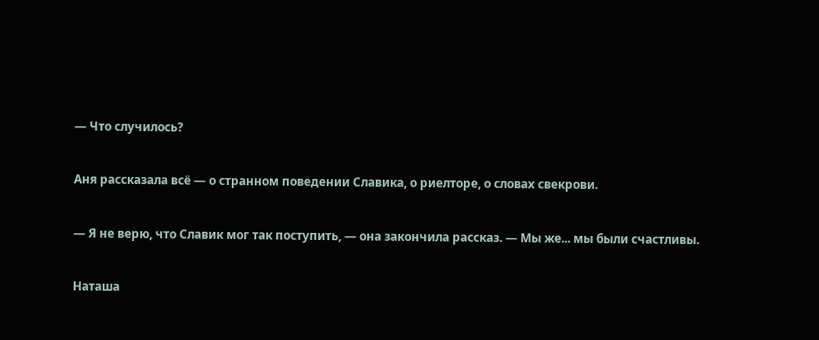— Что случилось?

Аня рассказала всё — о странном поведении Славика, о риелторе, о словах свекрови.

— Я не верю, что Славик мог так поступить, — она закончила рассказ. — Мы же... мы были счастливы.

Наташа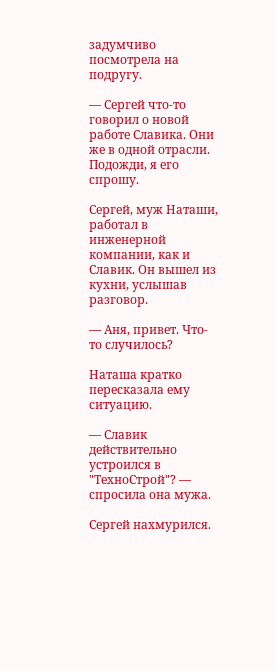задумчиво посмотрела на подругу.

— Сергей что-то говорил о новой работе Славика. Они же в одной отрасли. Подожди, я его спрошу.

Сергей, муж Наташи, работал в инженерной компании, как и Славик. Он вышел из кухни, услышав разговор.

— Аня, привет. Что-то случилось?

Наташа кратко пересказала ему ситуацию.

— Славик действительно устроился в "ТехноСтрой"? — спросила она мужа.

Сергей нахмурился.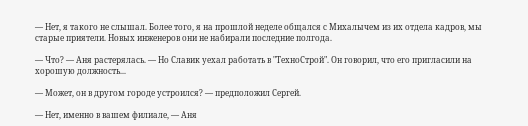— Нет, я такого не слышал. Более того, я на прошлой неделе общался с Михалычем из их отдела кадров, мы старые приятели. Новых инженеров они не набирали последние полгода.

— Что? — Аня растерялась. — Но Славик уехал работать в "ТехноСтрой". Он говорил, что его пригласили на хорошую должность...

— Может, он в другом городе устроился? — предположил Сергей.

— Нет, именно в вашем филиале, — Аня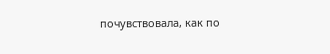почувствовала, как по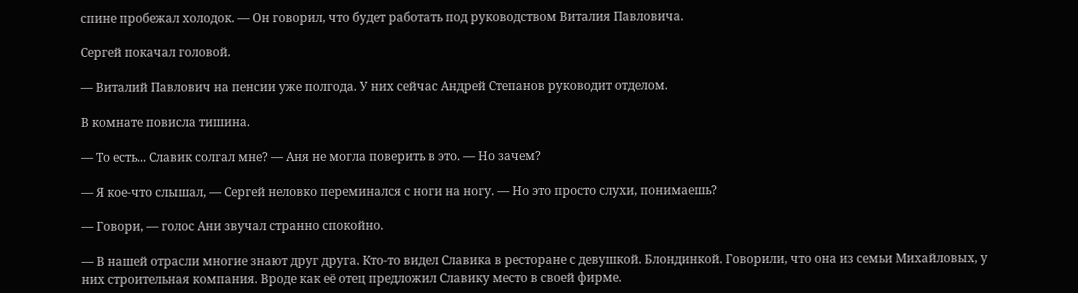спине пробежал холодок. — Он говорил, что будет работать под руководством Виталия Павловича.

Сергей покачал головой.

— Виталий Павлович на пенсии уже полгода. У них сейчас Андрей Степанов руководит отделом.

В комнате повисла тишина.

— То есть... Славик солгал мне? — Аня не могла поверить в это. — Но зачем?

— Я кое-что слышал, — Сергей неловко переминался с ноги на ногу. — Но это просто слухи, понимаешь?

— Говори, — голос Ани звучал странно спокойно.

— В нашей отрасли многие знают друг друга. Кто-то видел Славика в ресторане с девушкой. Блондинкой. Говорили, что она из семьи Михайловых, у них строительная компания. Вроде как её отец предложил Славику место в своей фирме.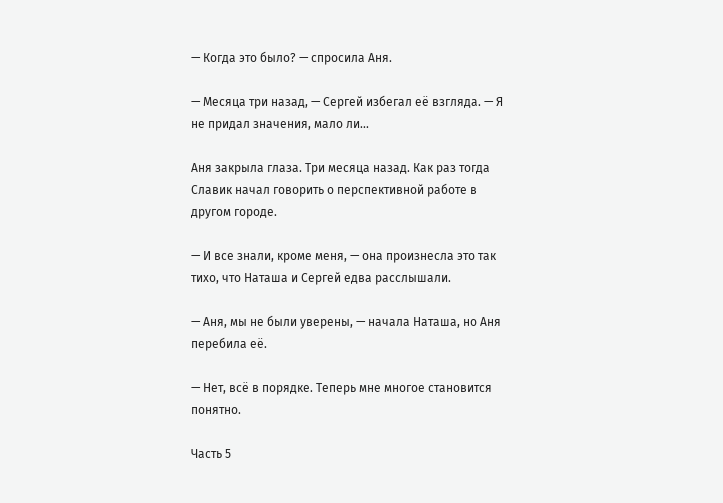— Когда это было? — спросила Аня.

— Месяца три назад, — Сергей избегал её взгляда. — Я не придал значения, мало ли...

Аня закрыла глаза. Три месяца назад. Как раз тогда Славик начал говорить о перспективной работе в другом городе.

— И все знали, кроме меня, — она произнесла это так тихо, что Наташа и Сергей едва расслышали.

— Аня, мы не были уверены, — начала Наташа, но Аня перебила её.

— Нет, всё в порядке. Теперь мне многое становится понятно.

Часть 5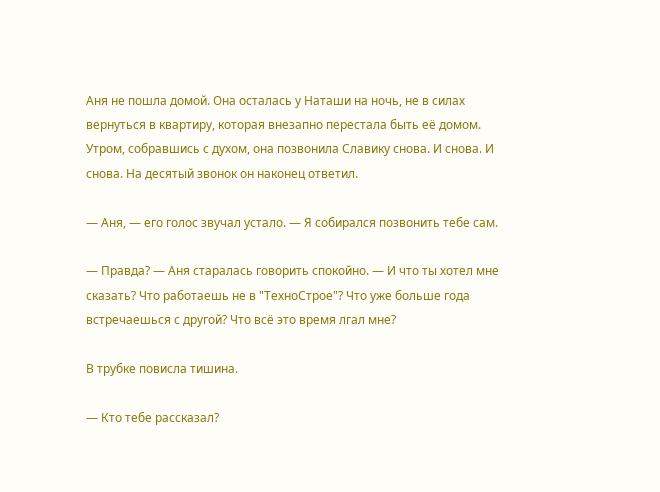Аня не пошла домой. Она осталась у Наташи на ночь, не в силах вернуться в квартиру, которая внезапно перестала быть её домом. Утром, собравшись с духом, она позвонила Славику снова. И снова. И снова. На десятый звонок он наконец ответил.

— Аня, — его голос звучал устало. — Я собирался позвонить тебе сам.

— Правда? — Аня старалась говорить спокойно. — И что ты хотел мне сказать? Что работаешь не в "ТехноСтрое"? Что уже больше года встречаешься с другой? Что всё это время лгал мне?

В трубке повисла тишина.

— Кто тебе рассказал?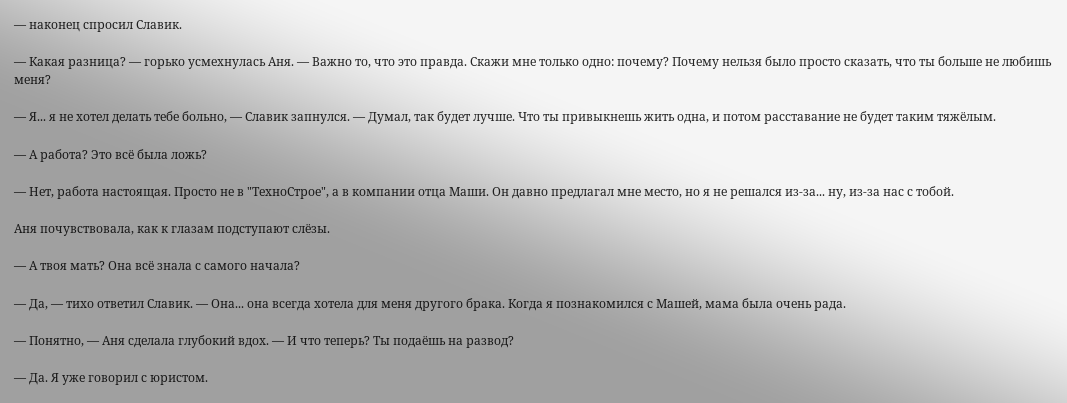— наконец спросил Славик.

— Какая разница? — горько усмехнулась Аня. — Важно то, что это правда. Скажи мне только одно: почему? Почему нельзя было просто сказать, что ты больше не любишь меня?

— Я... я не хотел делать тебе больно, — Славик запнулся. — Думал, так будет лучше. Что ты привыкнешь жить одна, и потом расставание не будет таким тяжёлым.

— А работа? Это всё была ложь?

— Нет, работа настоящая. Просто не в "ТехноСтрое", а в компании отца Маши. Он давно предлагал мне место, но я не решался из-за... ну, из-за нас с тобой.

Аня почувствовала, как к глазам подступают слёзы.

— А твоя мать? Она всё знала с самого начала?

— Да, — тихо ответил Славик. — Она... она всегда хотела для меня другого брака. Когда я познакомился с Машей, мама была очень рада.

— Понятно, — Аня сделала глубокий вдох. — И что теперь? Ты подаёшь на развод?

— Да. Я уже говорил с юристом.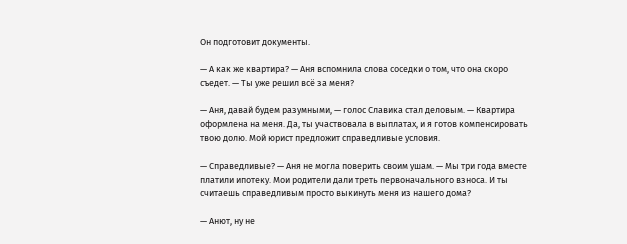Он подготовит документы.

— А как же квартира? — Аня вспомнила слова соседки о том, что она скоро съедет. — Ты уже решил всё за меня?

— Аня, давай будем разумными, — голос Славика стал деловым. — Квартира оформлена на меня. Да, ты участвовала в выплатах, и я готов компенсировать твою долю. Мой юрист предложит справедливые условия.

— Справедливые? — Аня не могла поверить своим ушам. — Мы три года вместе платили ипотеку. Мои родители дали треть первоначального взноса. И ты считаешь справедливым просто выкинуть меня из нашего дома?

— Анют, ну не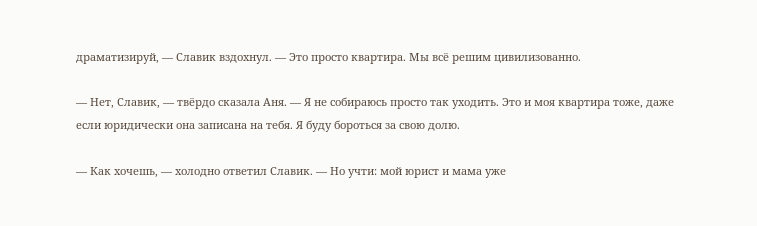драматизируй, — Славик вздохнул. — Это просто квартира. Мы всё решим цивилизованно.

— Нет, Славик, — твёрдо сказала Аня. — Я не собираюсь просто так уходить. Это и моя квартира тоже, даже если юридически она записана на тебя. Я буду бороться за свою долю.

— Как хочешь, — холодно ответил Славик. — Но учти: мой юрист и мама уже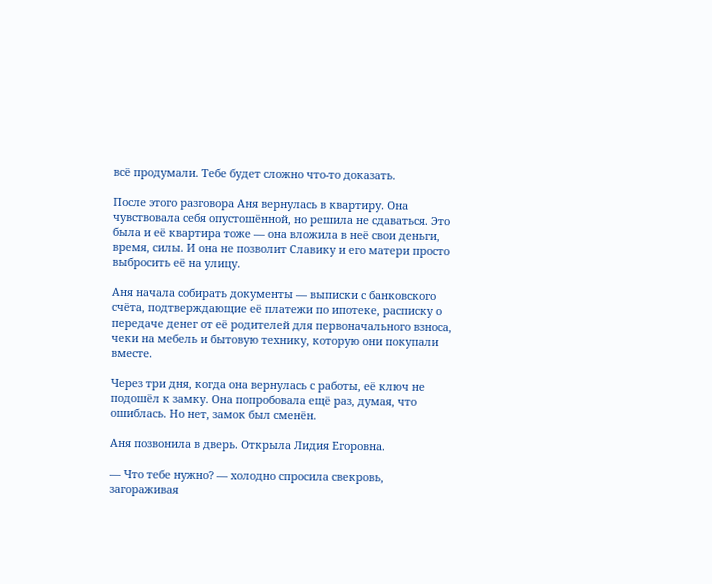всё продумали. Тебе будет сложно что-то доказать.

После этого разговора Аня вернулась в квартиру. Она чувствовала себя опустошённой, но решила не сдаваться. Это была и её квартира тоже — она вложила в неё свои деньги, время, силы. И она не позволит Славику и его матери просто выбросить её на улицу.

Аня начала собирать документы — выписки с банковского счёта, подтверждающие её платежи по ипотеке, расписку о передаче денег от её родителей для первоначального взноса, чеки на мебель и бытовую технику, которую они покупали вместе.

Через три дня, когда она вернулась с работы, её ключ не подошёл к замку. Она попробовала ещё раз, думая, что ошиблась. Но нет, замок был сменён.

Аня позвонила в дверь. Открыла Лидия Егоровна.

— Что тебе нужно? — холодно спросила свекровь, загораживая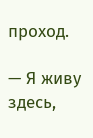проход.

— Я живу здесь,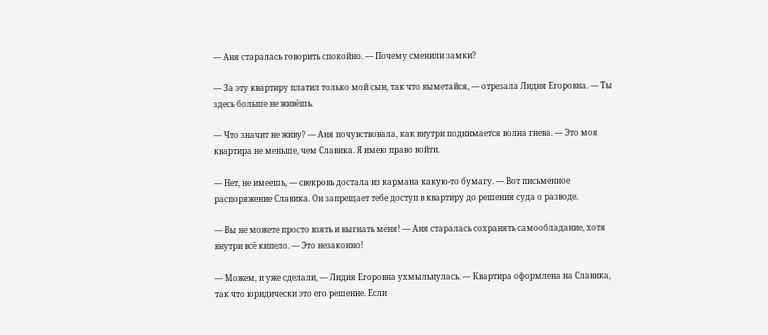— Аня старалась говорить спокойно. — Почему сменили замки?

— За эту квартиру платил только мой сын, так что выметайся, — отрезала Лидия Егоровна. — Ты здесь больше не живёшь.

— Что значит не живу? — Аня почувствовала, как внутри поднимается волна гнева. — Это моя квартира не меньше, чем Славика. Я имею право войти.

— Нет, не имеешь, — свекровь достала из кармана какую-то бумагу. — Вот письменное распоряжение Славика. Он запрещает тебе доступ в квартиру до решения суда о разводе.

— Вы не можете просто взять и выгнать меня! — Аня старалась сохранять самообладание, хотя внутри всё кипело. — Это незаконно!

— Можем, и уже сделали, — Лидия Егоровна ухмыльнулась. — Квартира оформлена на Славика, так что юридически это его решение. Если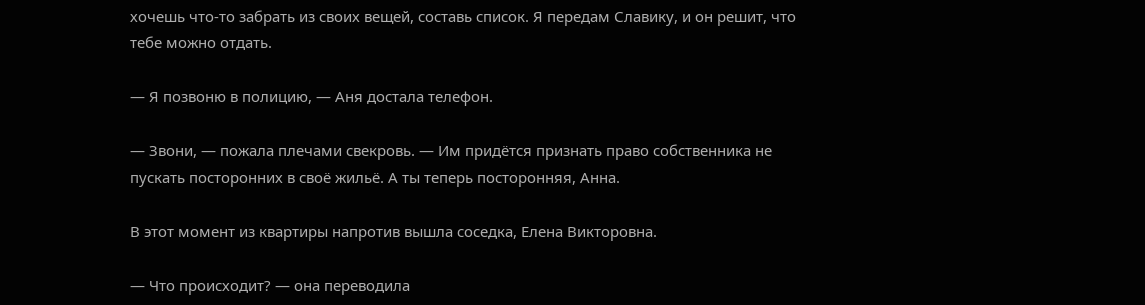хочешь что-то забрать из своих вещей, составь список. Я передам Славику, и он решит, что тебе можно отдать.

— Я позвоню в полицию, — Аня достала телефон.

— Звони, — пожала плечами свекровь. — Им придётся признать право собственника не пускать посторонних в своё жильё. А ты теперь посторонняя, Анна.

В этот момент из квартиры напротив вышла соседка, Елена Викторовна.

— Что происходит? — она переводила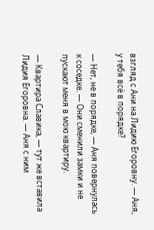взгляд с Ани на Лидию Егоровну. — Аня, у тебя всё в порядке?

— Нет, не в порядке, — Аня повернулась к соседке. — Они сменили замки и не пускают меня в мою квартиру.

— Квартира Славика, — тут же вставила Лидия Егоровна. — Аня с ним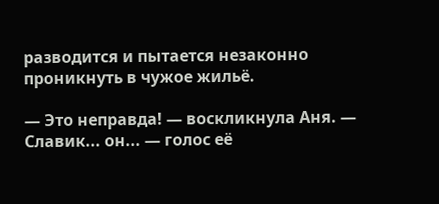разводится и пытается незаконно проникнуть в чужое жильё.

— Это неправда! — воскликнула Аня. — Славик... он... — голос её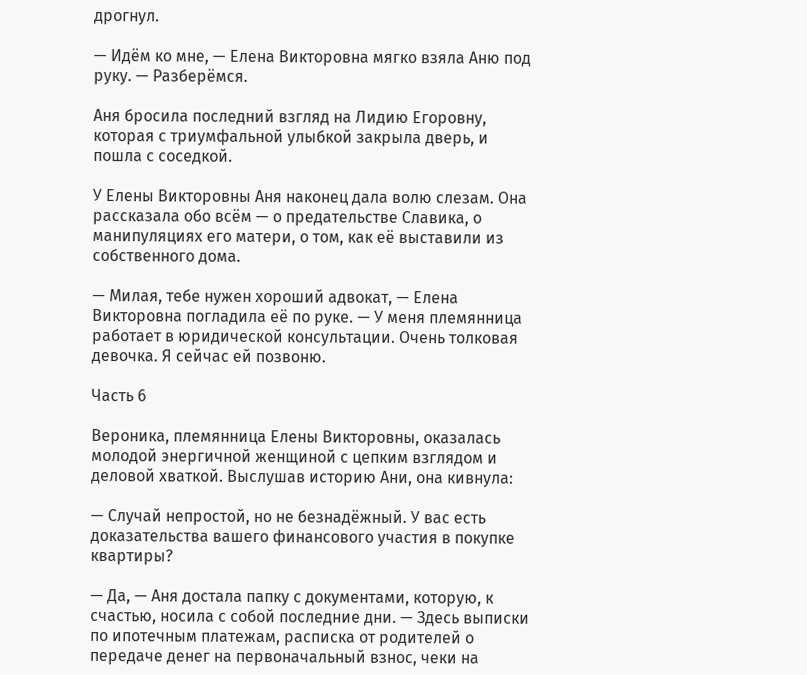дрогнул.

— Идём ко мне, — Елена Викторовна мягко взяла Аню под руку. — Разберёмся.

Аня бросила последний взгляд на Лидию Егоровну, которая с триумфальной улыбкой закрыла дверь, и пошла с соседкой.

У Елены Викторовны Аня наконец дала волю слезам. Она рассказала обо всём — о предательстве Славика, о манипуляциях его матери, о том, как её выставили из собственного дома.

— Милая, тебе нужен хороший адвокат, — Елена Викторовна погладила её по руке. — У меня племянница работает в юридической консультации. Очень толковая девочка. Я сейчас ей позвоню.

Часть 6

Вероника, племянница Елены Викторовны, оказалась молодой энергичной женщиной с цепким взглядом и деловой хваткой. Выслушав историю Ани, она кивнула:

— Случай непростой, но не безнадёжный. У вас есть доказательства вашего финансового участия в покупке квартиры?

— Да, — Аня достала папку с документами, которую, к счастью, носила с собой последние дни. — Здесь выписки по ипотечным платежам, расписка от родителей о передаче денег на первоначальный взнос, чеки на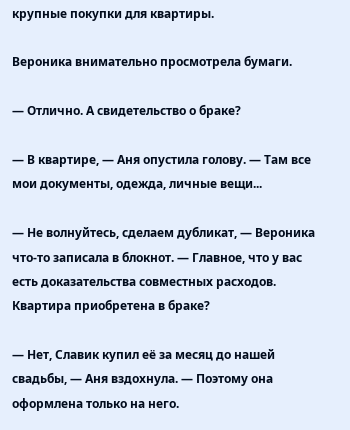крупные покупки для квартиры.

Вероника внимательно просмотрела бумаги.

— Отлично. А свидетельство о браке?

— В квартире, — Аня опустила голову. — Там все мои документы, одежда, личные вещи...

— Не волнуйтесь, сделаем дубликат, — Вероника что-то записала в блокнот. — Главное, что у вас есть доказательства совместных расходов. Квартира приобретена в браке?

— Нет, Славик купил её за месяц до нашей свадьбы, — Аня вздохнула. — Поэтому она оформлена только на него.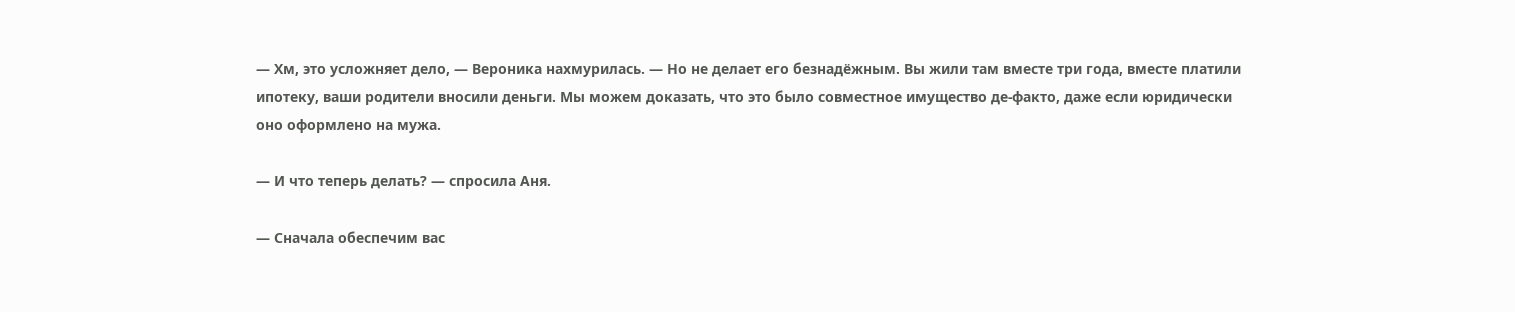— Хм, это усложняет дело, — Вероника нахмурилась. — Но не делает его безнадёжным. Вы жили там вместе три года, вместе платили ипотеку, ваши родители вносили деньги. Мы можем доказать, что это было совместное имущество де-факто, даже если юридически оно оформлено на мужа.

— И что теперь делать? — спросила Аня.

— Сначала обеспечим вас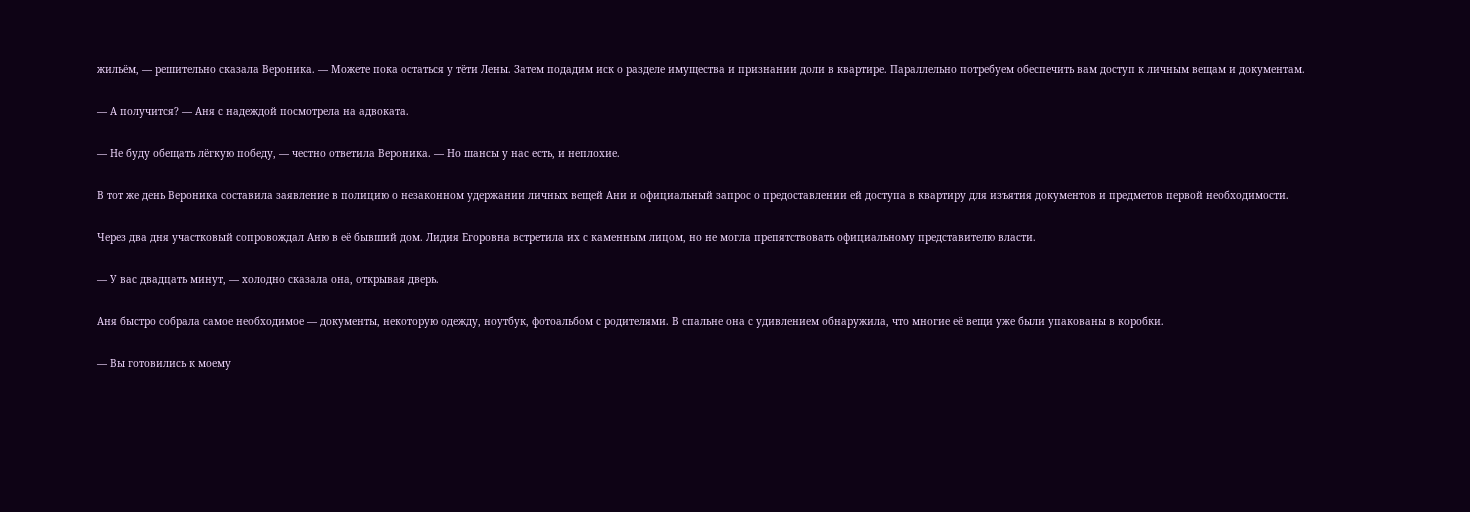жильём, — решительно сказала Вероника. — Можете пока остаться у тёти Лены. Затем подадим иск о разделе имущества и признании доли в квартире. Параллельно потребуем обеспечить вам доступ к личным вещам и документам.

— А получится? — Аня с надеждой посмотрела на адвоката.

— Не буду обещать лёгкую победу, — честно ответила Вероника. — Но шансы у нас есть, и неплохие.

В тот же день Вероника составила заявление в полицию о незаконном удержании личных вещей Ани и официальный запрос о предоставлении ей доступа в квартиру для изъятия документов и предметов первой необходимости.

Через два дня участковый сопровождал Аню в её бывший дом. Лидия Егоровна встретила их с каменным лицом, но не могла препятствовать официальному представителю власти.

— У вас двадцать минут, — холодно сказала она, открывая дверь.

Аня быстро собрала самое необходимое — документы, некоторую одежду, ноутбук, фотоальбом с родителями. В спальне она с удивлением обнаружила, что многие её вещи уже были упакованы в коробки.

— Вы готовились к моему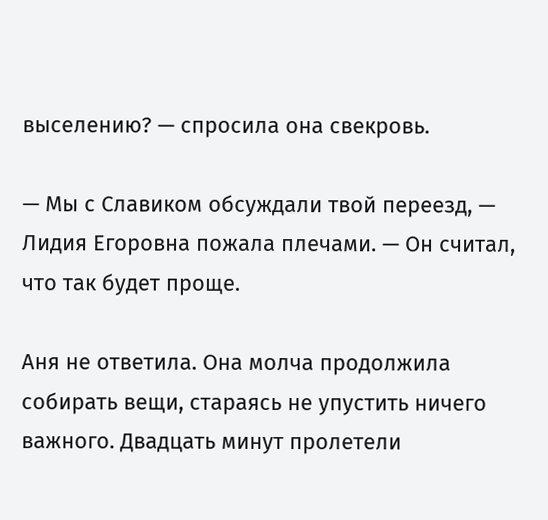выселению? — спросила она свекровь.

— Мы с Славиком обсуждали твой переезд, — Лидия Егоровна пожала плечами. — Он считал, что так будет проще.

Аня не ответила. Она молча продолжила собирать вещи, стараясь не упустить ничего важного. Двадцать минут пролетели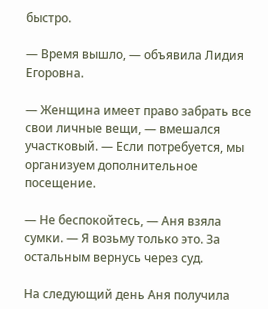быстро.

— Время вышло, — объявила Лидия Егоровна.

— Женщина имеет право забрать все свои личные вещи, — вмешался участковый. — Если потребуется, мы организуем дополнительное посещение.

— Не беспокойтесь, — Аня взяла сумки. — Я возьму только это. За остальным вернусь через суд.

На следующий день Аня получила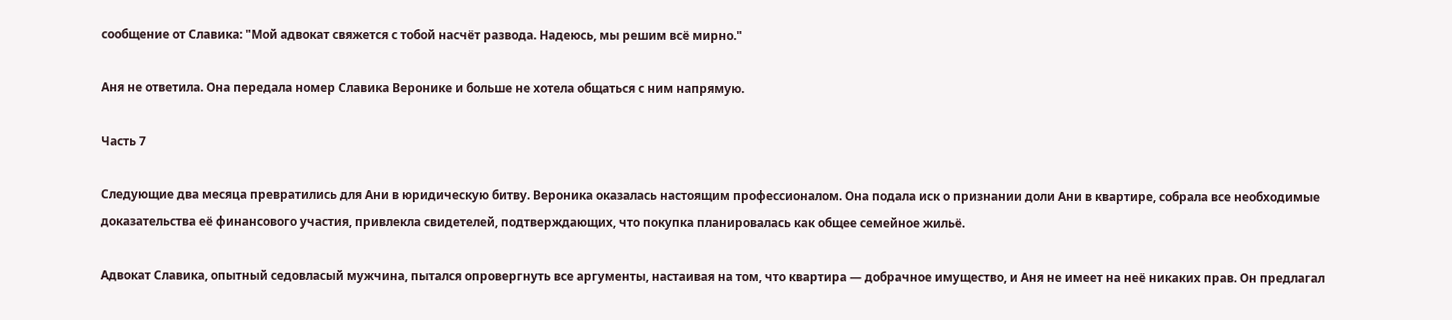сообщение от Славика: "Мой адвокат свяжется с тобой насчёт развода. Надеюсь, мы решим всё мирно."

Аня не ответила. Она передала номер Славика Веронике и больше не хотела общаться с ним напрямую.

Часть 7

Следующие два месяца превратились для Ани в юридическую битву. Вероника оказалась настоящим профессионалом. Она подала иск о признании доли Ани в квартире, собрала все необходимые доказательства её финансового участия, привлекла свидетелей, подтверждающих, что покупка планировалась как общее семейное жильё.

Адвокат Славика, опытный седовласый мужчина, пытался опровергнуть все аргументы, настаивая на том, что квартира — добрачное имущество, и Аня не имеет на неё никаких прав. Он предлагал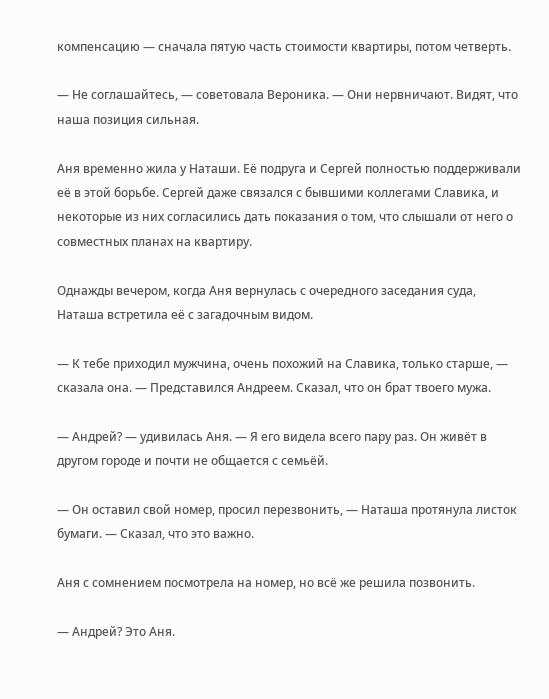компенсацию — сначала пятую часть стоимости квартиры, потом четверть.

— Не соглашайтесь, — советовала Вероника. — Они нервничают. Видят, что наша позиция сильная.

Аня временно жила у Наташи. Её подруга и Сергей полностью поддерживали её в этой борьбе. Сергей даже связался с бывшими коллегами Славика, и некоторые из них согласились дать показания о том, что слышали от него о совместных планах на квартиру.

Однажды вечером, когда Аня вернулась с очередного заседания суда, Наташа встретила её с загадочным видом.

— К тебе приходил мужчина, очень похожий на Славика, только старше, — сказала она. — Представился Андреем. Сказал, что он брат твоего мужа.

— Андрей? — удивилась Аня. — Я его видела всего пару раз. Он живёт в другом городе и почти не общается с семьёй.

— Он оставил свой номер, просил перезвонить, — Наташа протянула листок бумаги. — Сказал, что это важно.

Аня с сомнением посмотрела на номер, но всё же решила позвонить.

— Андрей? Это Аня.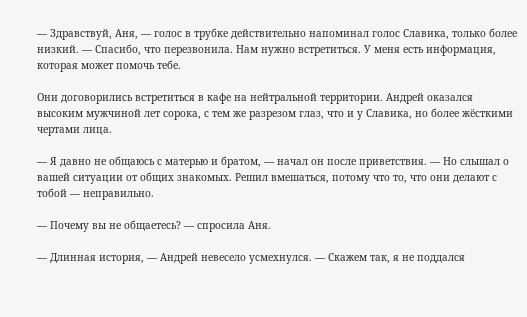— Здравствуй, Аня, — голос в трубке действительно напоминал голос Славика, только более низкий. — Спасибо, что перезвонила. Нам нужно встретиться. У меня есть информация, которая может помочь тебе.

Они договорились встретиться в кафе на нейтральной территории. Андрей оказался высоким мужчиной лет сорока, с тем же разрезом глаз, что и у Славика, но более жёсткими чертами лица.

— Я давно не общаюсь с матерью и братом, — начал он после приветствия. — Но слышал о вашей ситуации от общих знакомых. Решил вмешаться, потому что то, что они делают с тобой — неправильно.

— Почему вы не общаетесь? — спросила Аня.

— Длинная история, — Андрей невесело усмехнулся. — Скажем так, я не поддался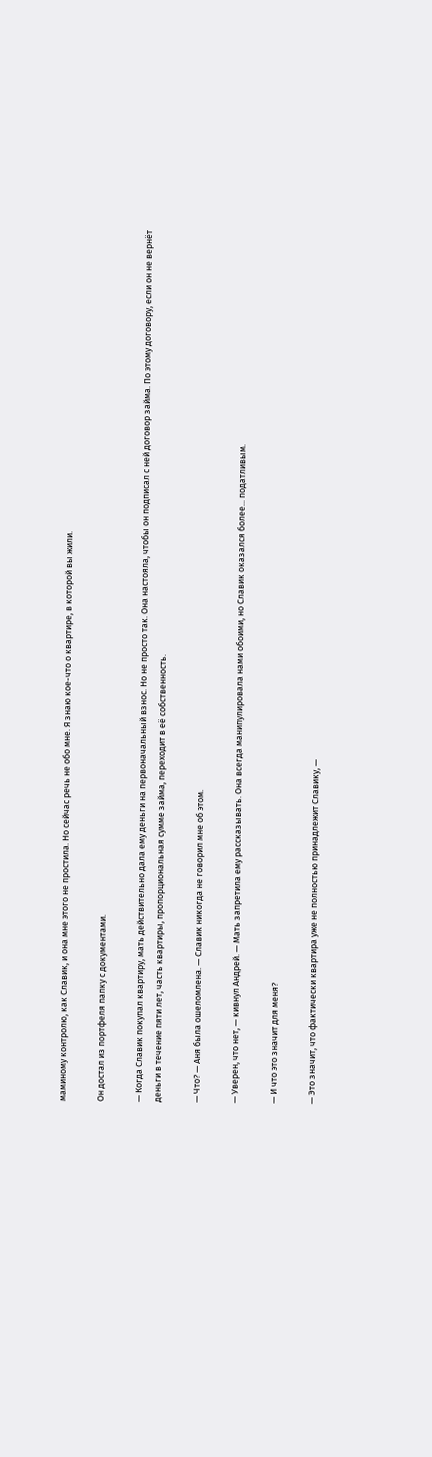маминому контролю, как Славик, и она мне этого не простила. Но сейчас речь не обо мне. Я знаю кое-что о квартире, в которой вы жили.

Он достал из портфеля папку с документами.

— Когда Славик покупал квартиру, мать действительно дала ему деньги на первоначальный взнос. Но не просто так. Она настояла, чтобы он подписал с ней договор займа. По этому договору, если он не вернёт деньги в течение пяти лет, часть квартиры, пропорциональная сумме займа, переходит в её собственность.

— Что? — Аня была ошеломлена. — Славик никогда не говорил мне об этом.

— Уверен, что нет, — кивнул Андрей. — Мать запретила ему рассказывать. Она всегда манипулировала нами обоими, но Славик оказался более... податливым.

— И что это значит для меня?

— Это значит, что фактически квартира уже не полностью принадлежит Славику, —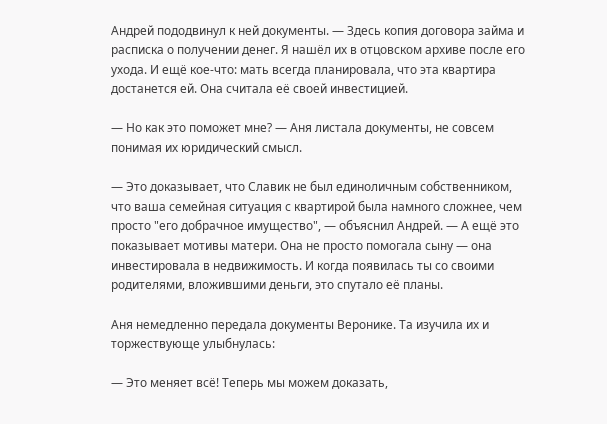Андрей пододвинул к ней документы. — Здесь копия договора займа и расписка о получении денег. Я нашёл их в отцовском архиве после его ухода. И ещё кое-что: мать всегда планировала, что эта квартира достанется ей. Она считала её своей инвестицией.

— Но как это поможет мне? — Аня листала документы, не совсем понимая их юридический смысл.

— Это доказывает, что Славик не был единоличным собственником, что ваша семейная ситуация с квартирой была намного сложнее, чем просто "его добрачное имущество", — объяснил Андрей. — А ещё это показывает мотивы матери. Она не просто помогала сыну — она инвестировала в недвижимость. И когда появилась ты со своими родителями, вложившими деньги, это спутало её планы.

Аня немедленно передала документы Веронике. Та изучила их и торжествующе улыбнулась:

— Это меняет всё! Теперь мы можем доказать,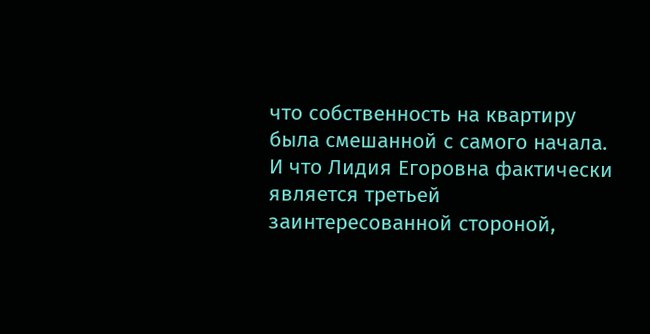что собственность на квартиру была смешанной с самого начала. И что Лидия Егоровна фактически является третьей заинтересованной стороной,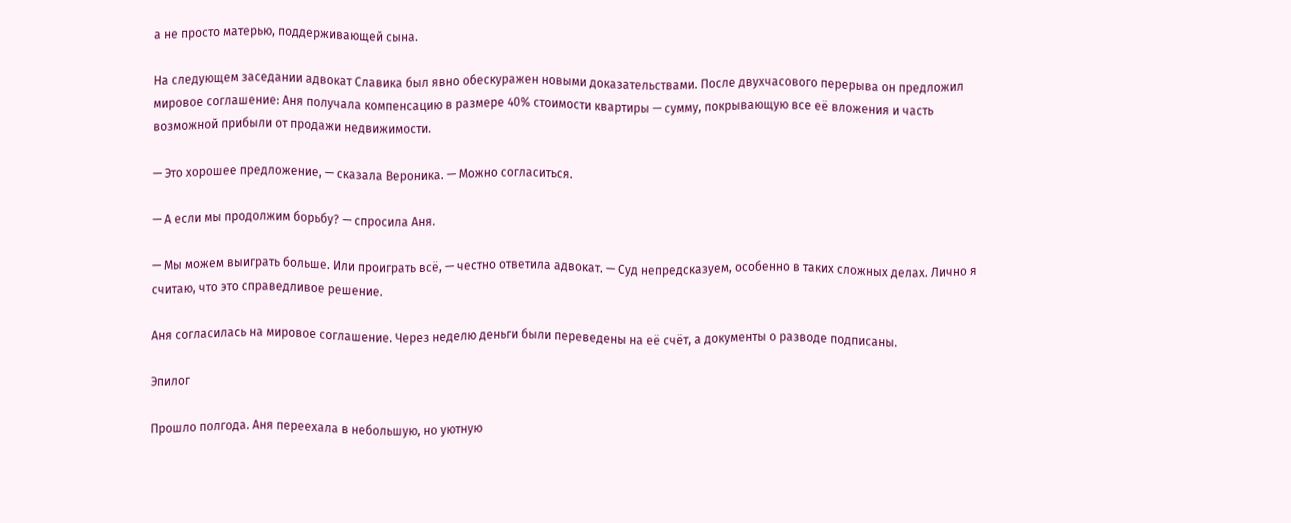а не просто матерью, поддерживающей сына.

На следующем заседании адвокат Славика был явно обескуражен новыми доказательствами. После двухчасового перерыва он предложил мировое соглашение: Аня получала компенсацию в размере 40% стоимости квартиры — сумму, покрывающую все её вложения и часть возможной прибыли от продажи недвижимости.

— Это хорошее предложение, — сказала Вероника. — Можно согласиться.

— А если мы продолжим борьбу? — спросила Аня.

— Мы можем выиграть больше. Или проиграть всё, — честно ответила адвокат. — Суд непредсказуем, особенно в таких сложных делах. Лично я считаю, что это справедливое решение.

Аня согласилась на мировое соглашение. Через неделю деньги были переведены на её счёт, а документы о разводе подписаны.

Эпилог

Прошло полгода. Аня переехала в небольшую, но уютную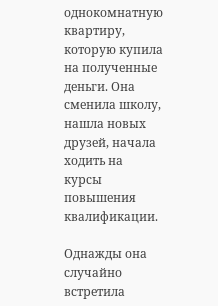однокомнатную квартиру, которую купила на полученные деньги. Она сменила школу, нашла новых друзей, начала ходить на курсы повышения квалификации.

Однажды она случайно встретила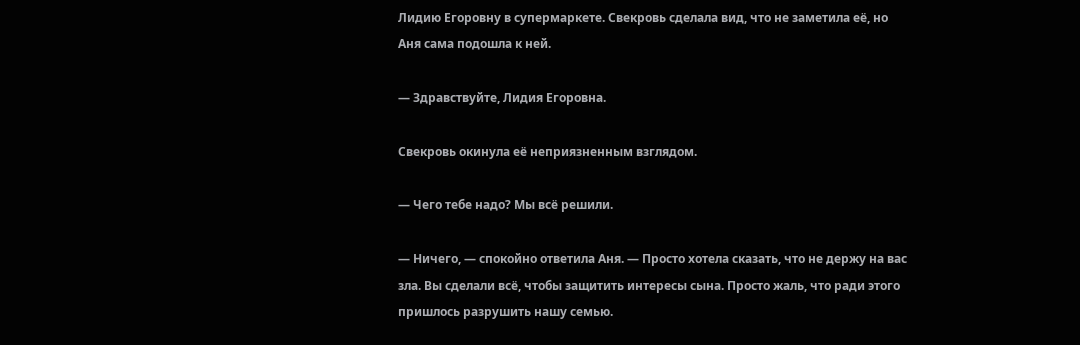Лидию Егоровну в супермаркете. Свекровь сделала вид, что не заметила её, но Аня сама подошла к ней.

— Здравствуйте, Лидия Егоровна.

Свекровь окинула её неприязненным взглядом.

— Чего тебе надо? Мы всё решили.

— Ничего, — спокойно ответила Аня. — Просто хотела сказать, что не держу на вас зла. Вы сделали всё, чтобы защитить интересы сына. Просто жаль, что ради этого пришлось разрушить нашу семью.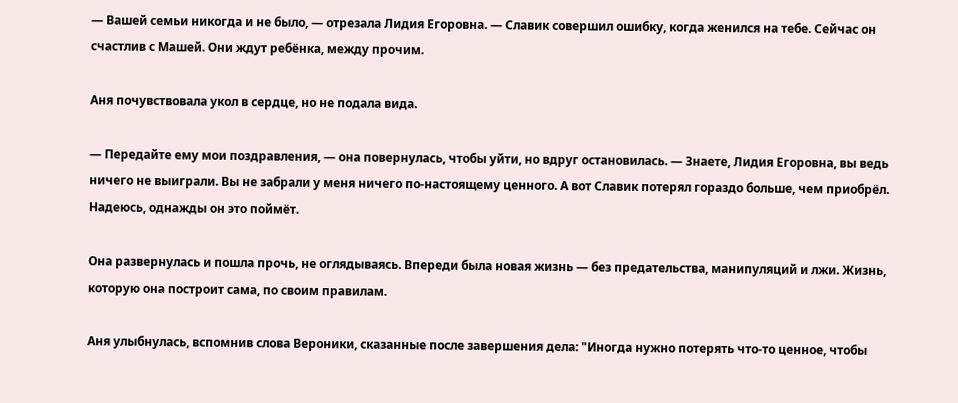— Вашей семьи никогда и не было, — отрезала Лидия Егоровна. — Славик совершил ошибку, когда женился на тебе. Сейчас он счастлив с Машей. Они ждут ребёнка, между прочим.

Аня почувствовала укол в сердце, но не подала вида.

— Передайте ему мои поздравления, — она повернулась, чтобы уйти, но вдруг остановилась. — Знаете, Лидия Егоровна, вы ведь ничего не выиграли. Вы не забрали у меня ничего по-настоящему ценного. А вот Славик потерял гораздо больше, чем приобрёл. Надеюсь, однажды он это поймёт.

Она развернулась и пошла прочь, не оглядываясь. Впереди была новая жизнь — без предательства, манипуляций и лжи. Жизнь, которую она построит сама, по своим правилам.

Аня улыбнулась, вспомнив слова Вероники, сказанные после завершения дела: "Иногда нужно потерять что-то ценное, чтобы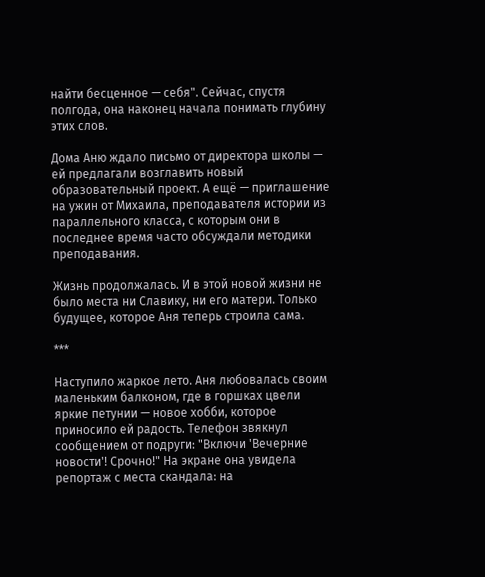найти бесценное — себя". Сейчас, спустя полгода, она наконец начала понимать глубину этих слов.

Дома Аню ждало письмо от директора школы — ей предлагали возглавить новый образовательный проект. А ещё — приглашение на ужин от Михаила, преподавателя истории из параллельного класса, с которым они в последнее время часто обсуждали методики преподавания.

Жизнь продолжалась. И в этой новой жизни не было места ни Славику, ни его матери. Только будущее, которое Аня теперь строила сама.

***

Наступило жаркое лето. Аня любовалась своим маленьким балконом, где в горшках цвели яркие петунии — новое хобби, которое приносило ей радость. Телефон звякнул сообщением от подруги: "Включи 'Вечерние новости'! Срочно!" На экране она увидела репортаж с места скандала: на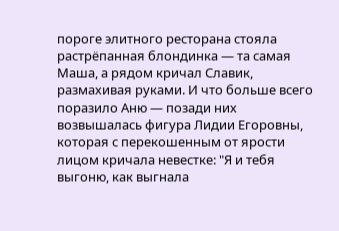пороге элитного ресторана стояла растрёпанная блондинка — та самая Маша, а рядом кричал Славик, размахивая руками. И что больше всего поразило Аню — позади них возвышалась фигура Лидии Егоровны, которая с перекошенным от ярости лицом кричала невестке: "Я и тебя выгоню, как выгнала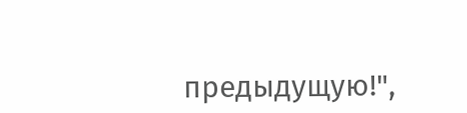предыдущую!",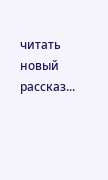читать новый рассказ...